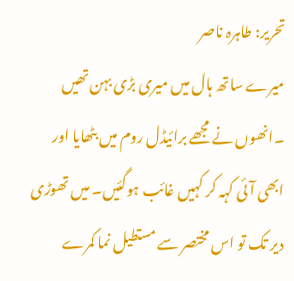تحریر: طاہرہ ناصر
میرے ساتھ ہال میں میری بڑی بہن تھیں ۔انھوں نے مجھے برائیڈل روم میں بٹھایا اور ابھی آئی کہہ کر کہیں غائب ہوگئیں۔ میں تھوڑی دیر تک تو اس مختصر سے مستطیل نما کمرے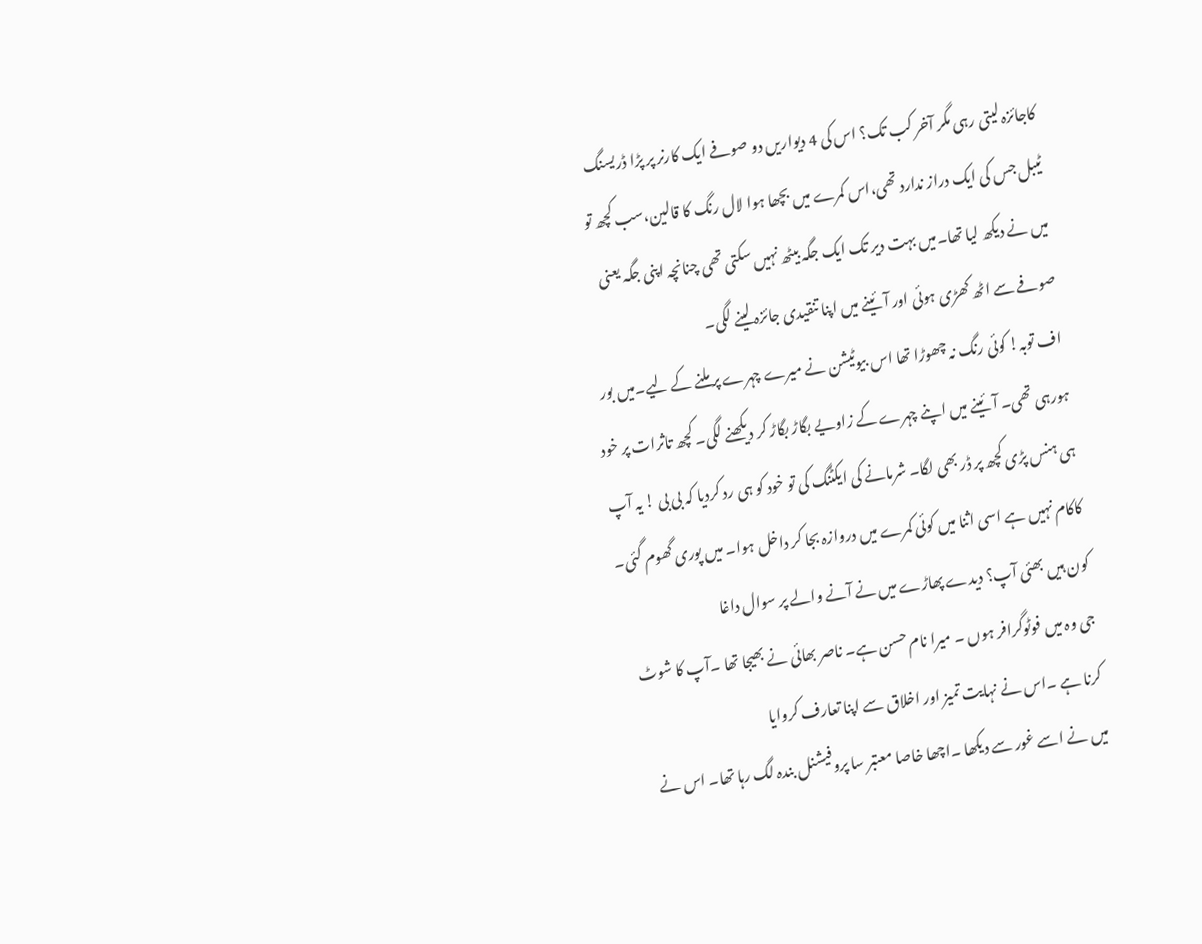کاجائزہ لیتی رہی مگر آخر کب تک؟ اس کی 4 دیواریں دو صوفے ایک کارنر پر پڑا ڈریسنگ ٹیبل جس کی ایک دراز ندارد تھی،اس کمرے میں بچھا ہوا لال رنگ کا قالین،سب کچھ تو میں نے دیکھ لیا تھا۔میں بہت دیر تک ایک جگہ بیٹھ نہیں سکتی تھی چنانچہ اپنی جگہ یعنی صوفے سے اٹھ کھڑی ہوئی اور آئینے میں اپنا تنقیدی جائزہ لینے لگی۔
اف توبہ! کوئی رنگ نہ چھوڑا تھا اس بیوٹیشن نے میرے چہرے پر ملنے کے لیے۔میں بور ہورہی تھی۔ آئینے میں اپنے چہرے کے زاویے بگاڑ بگاڑ کر دیکھنے لگی۔ کچھ تاثرات پر خود ہی ہنس پڑی کچھ پر ڈر بھی لگا۔ شرمانے کی ایکٹنگ کی تو خود کو ہی رد کردیا کہ بی بی ! یہ آپ کاکام نہیں ہے اسی اثنا میں کوئی کمرے میں دروازہ بجا کر داخل ہوا۔ میں پوری گھوم گئی۔
کون ہیں بھئی آپ؟ دیدے پھاڑے میں نے آنے والے پر سوال داغا
جی وہ میں فوٹوگرافر ہوں ۔ میرا نام حسن ہے۔ ناصر بھائی نے بھیجا تھا ۔آپ کا شوٹ کرنا ہے ۔اس نے نہایت تمیز اور اخلاق سے اپنا تعارف کروایا
میں نے اسے غور سے دیکھا ۔اچھا خاصا معتبر سا پروفیشنل بندہ لگ رہا تھا۔ اس نے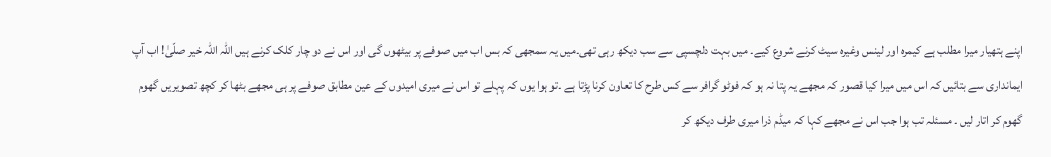اپنے ہتھیار میرا مطلب ہے کیمرہ اور لینس وغیرہ سیٹ کرنے شروع کیے۔ میں بہت دلچسپی سے سب دیکھ رہی تھی۔میں یہ سمجھی کہ بس اب میں صوفے پر بیٹھوں گی اور اس نے دو چار کلک کرنے ہیں اللہ اللہ خیر صلّیٰ! اب آپ ایمانداری سے بتائیں کہ اس میں میرا کیا قصور کہ مجھے یہ پتا نہ ہو کہ فوٹو گرافر سے کس طرح کا تعاون کرنا پڑتا ہے ۔تو ہوا یوں کہ پہلے تو اس نے میری امیدوں کے عین مطابق صوفے پر ہی مجھے بٹھا کر کچھ تصویریں گھوم گھوم کر اتار لیں ۔ مسئلہ تب ہوا جب اس نے مجھے کہا کہ میڈم ذرا میری طرف دیکھ کر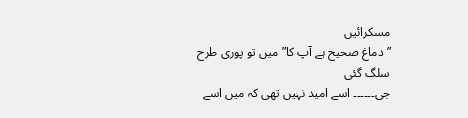مسکرائیں
” دماغ صحیح ہے آپ کا” میں تو پوری طرح سلگ گئی
جی۔۔۔۔۔۔ اسے امید نہیں تھی کہ میں اسے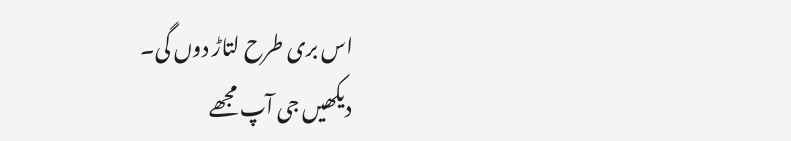اس بری طرح لتاڑ دوں گی۔
دیکھیں جی آپ مجھے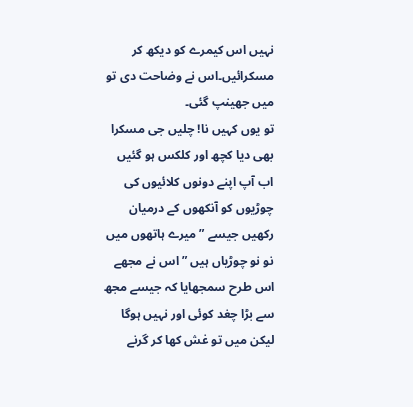نہیں اس کیمرے کو دیکھ کر مسکرائیں۔اس نے وضاحت دی تو میں جھینپ گئی۔
تو یوں کہیں نا! چلیں جی مسکرا بھی دیا کچھ اور کلکس ہو گئیں
اب آپ اپنے دونوں کلائیوں کی چوڑیوں کو آنکھوں کے درمیان رکھیں جیسے ” میرے ہاتھوں میں نو نو چوڑیاں ہیں ” اس نے مجھے اس طرح سمجھایا کہ جیسے مجھ سے بڑا چغد کوئی اور نہیں ہوگا لیکن میں تو غش کھا کر گرنے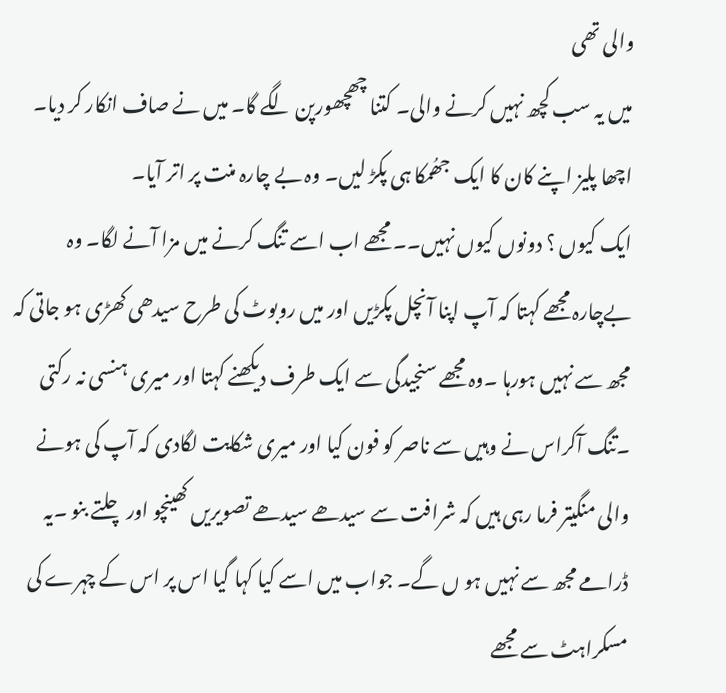والی تھی
میں یہ سب کچھ نہیں کرنے والی۔ کتنا چھچھورپن لگے گا۔ میں نے صاف انکار کر دیا۔
اچھا پلیز اپنے کان کا ایک جھُمکا ہی پکڑ لیں۔ وہ بے چارہ منت پر اتر آیا۔
ایک کیوں ؟ دونوں کیوں نہیں۔۔ مجھے اب اسے تنگ کرنے میں مزا آنے لگا۔ وہ بےچارہ مجھے کہتا کہ آپ اپنا آنچل پکڑیں اور میں روبوٹ کی طرح سیدھی کھڑی ہو جاتی کہ مجھ سے نہیں ہورہا ۔وہ مجھے سنجیدگی سے ایک طرف دیکھنے کہتا اور میری ہنسی نہ رکتی ۔تنگ آکراس نے وہیں سے ناصر کو فون کیا اور میری شکایت لگادی کہ آپ کی ہونے والی منگیتر فرما رہی ہیں کہ شرافت سے سیدھے سیدھے تصویریں کھینچو اور چلتے بنو ۔یہ ڈرامے مجھ سے نہیں ہو ں گے۔ جواب میں اسے کیا کہا گیا اس پر اس کے چہرے کی مسکراہٹ سے مجھے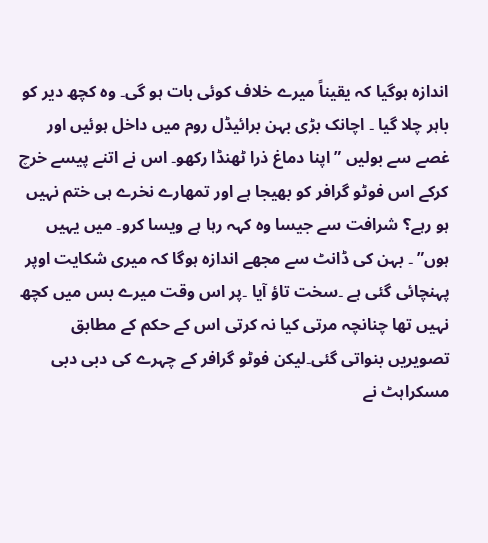اندازہ ہوگیا کہ یقیناً میرے خلاف کوئی بات ہو گی۔ وہ کچھ دیر کو باہر چلا گیا ۔ اچانک بڑی بہن برائیڈل روم میں داخل ہوئیں اور غصے سے بولیں ” اپنا دماغ ذرا ٹھنڈا رکھو۔ اس نے اتنے پیسے خرچ کرکے اس فوٹو گرافر کو بھیجا ہے اور تمھارے نخرے ہی ختم نہیں ہو رہے؟ شرافت سے جیسا وہ کہہ رہا ہے ویسا کرو۔ میں یہیں ہوں” ۔ بہن کی ڈانٹ سے مجھے اندازہ ہوگا کہ میری شکایت اوپر پہنچائی گئی ہے ۔سخت تاؤ آیا ۔پر اس وقت میرے بس میں کچھ نہیں تھا چنانچہ مرتی کیا نہ کرتی اس کے حکم کے مطابق تصویریں بنواتی گئی۔لیکن فوٹو گرافر کے چہرے کی دبی دبی مسکراہٹ نے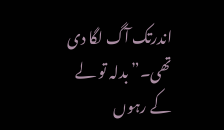اندرتک آگ لگا دی تھی۔” بدلہ تو لے کے رہوں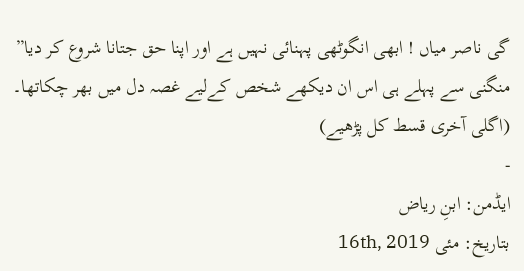گی ناصر میاں ! ابھی انگوٹھی پہنائی نہیں ہے اور اپنا حق جتانا شروع کر دیا” منگنی سے پہلے ہی اس ان دیکھے شخص کےلیے غصہ دل میں بھر چکاتھا۔
(اگلی آخری قسط کل پڑھیے)
-
ایڈمن: ابنِ ریاض
بتاریخ: مئی 16th, 2019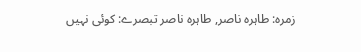زمرہ: طاہرہ ناصر, طاہرہ ناصر تبصرے: کوئی نہیں